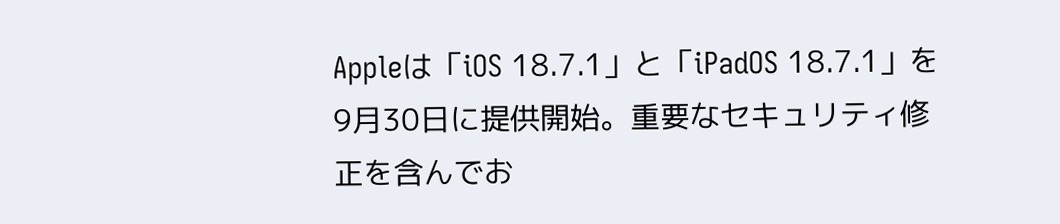Appleは「iOS 18.7.1」と「iPadOS 18.7.1」を9月30日に提供開始。重要なセキュリティ修正を含んでお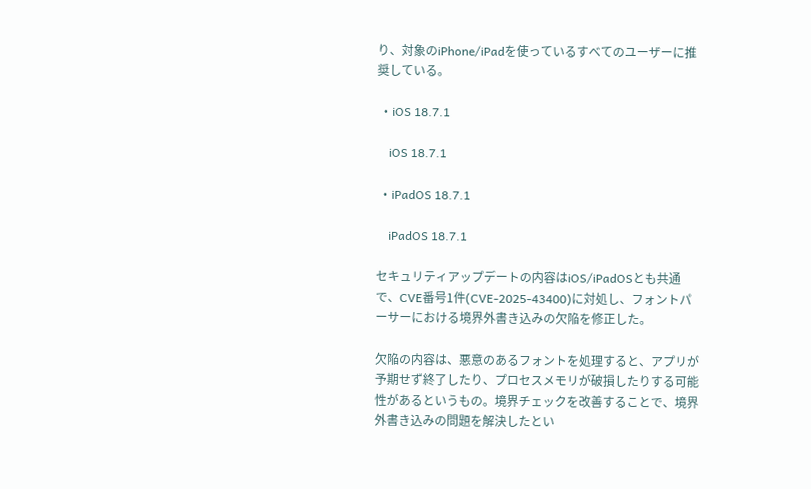り、対象のiPhone/iPadを使っているすべてのユーザーに推奨している。

  • iOS 18.7.1

    iOS 18.7.1

  • iPadOS 18.7.1

    iPadOS 18.7.1

セキュリティアップデートの内容はiOS/iPadOSとも共通で、CVE番号1件(CVE-2025-43400)に対処し、フォントパーサーにおける境界外書き込みの欠陥を修正した。

欠陥の内容は、悪意のあるフォントを処理すると、アプリが予期せず終了したり、プロセスメモリが破損したりする可能性があるというもの。境界チェックを改善することで、境界外書き込みの問題を解決したとい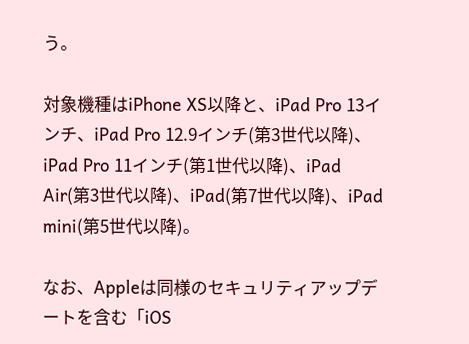う。

対象機種はiPhone XS以降と、iPad Pro 13インチ、iPad Pro 12.9インチ(第3世代以降)、iPad Pro 11インチ(第1世代以降)、iPad Air(第3世代以降)、iPad(第7世代以降)、iPad mini(第5世代以降)。

なお、Appleは同様のセキュリティアップデートを含む「iOS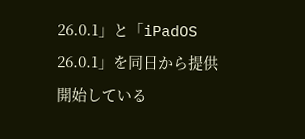26.0.1」と「iPadOS 26.0.1」を同日から提供開始している